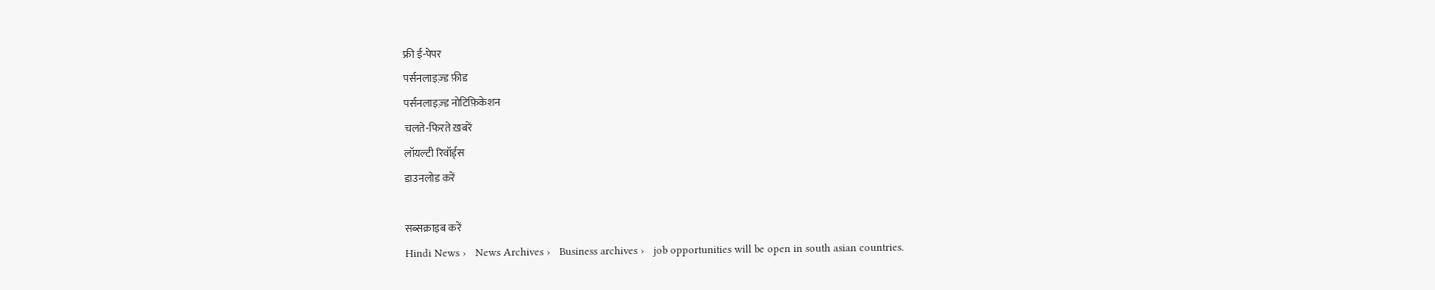फ्री ई-पेपर
पर्सनलाइज़्ड फ़ीड
पर्सनलाइज़्ड नोटिफ़िकेशन
चलते-फिरते ख़बरें
लॉयल्टी रिवॉर्ड्स
डाउनलोड करें

सब्सक्राइब करें
Hindi News ›   News Archives ›   Business archives ›   job opportunities will be open in south asian countries.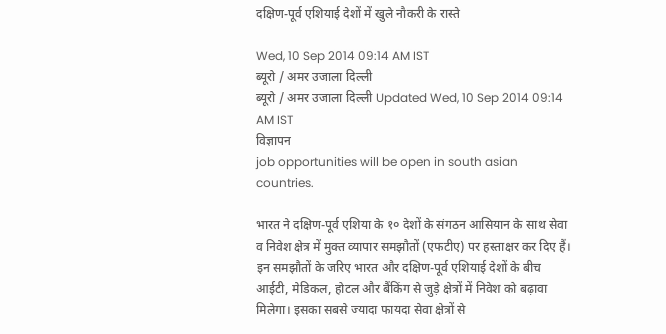दक्षिण-पूर्व एशियाई देशों में खुले नौकरी के रास्ते

Wed, 10 Sep 2014 09:14 AM IST
ब्यूरो / अमर उजाला दिल्ली
ब्यूरो / अमर उजाला दिल्ली Updated Wed, 10 Sep 2014 09:14 AM IST
विज्ञापन
job opportunities will be open in south asian countries.

भारत ने दक्षिण-पूर्व एशिया के १० देशों के संगठन आसियान के साथ सेवा व निवेश क्षेत्र में मुक्त व्यापार समझौतों (एफटीए) पर हस्ताक्षर कर दिए हैं। इन समझौतों के जरिए भारत और दक्षिण-पूर्व एशियाई देशों के बीच आईटी, मेडिकल, होटल और बैंकिंग से जुड़े क्षेत्रों में निवेश को बढ़ावा मिलेगा। इसका सबसे ज्यादा फायदा सेवा क्षेत्रों से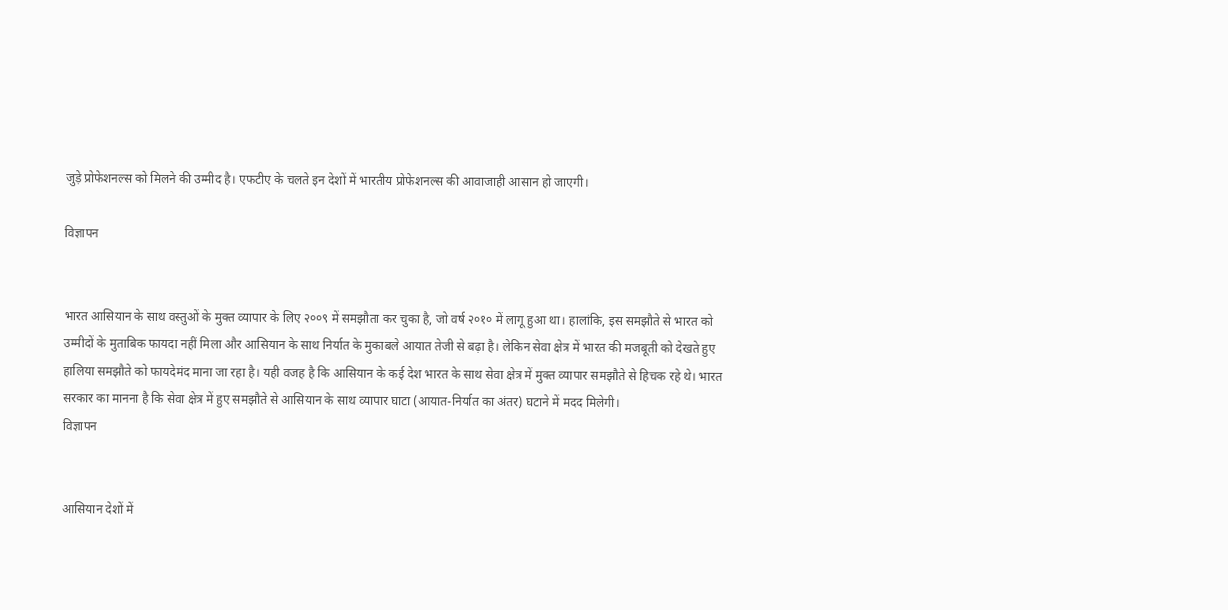जुड़े प्रोफेशनल्स को मिलने की उम्मीद है। एफटीए के चलते इन देशों में भारतीय प्रोफेशनल्स की आवाजाही आसान हो जाएगी।

विज्ञापन


भारत आसियान के साथ वस्तुओं के मुक्त व्यापार के लिए २००९ में समझौता कर चुका है, जो वर्ष २०१० में लागू हुआ था। हालांकि, इस समझौते से भारत को उम्मीदों के मुताबिक फायदा नहीं मिला और आसियान के साथ निर्यात के मुकाबले आयात तेजी से बढ़ा है। लेकिन सेवा क्षेत्र में भारत की मजबूती को देखते हुए हालिया समझौते को फायदेमंद माना जा रहा है। यही वजह है कि आसियान के कई देश भारत के साथ सेवा क्षेत्र में मुक्त व्यापार समझौते से हिचक रहे थे। भारत सरकार का मानना है कि सेवा क्षेत्र में हुए समझौते से आसियान के साथ व्यापार घाटा (आयात-निर्यात का अंतर) घटाने में मदद मिलेगी।
विज्ञापन


आसियान देशों में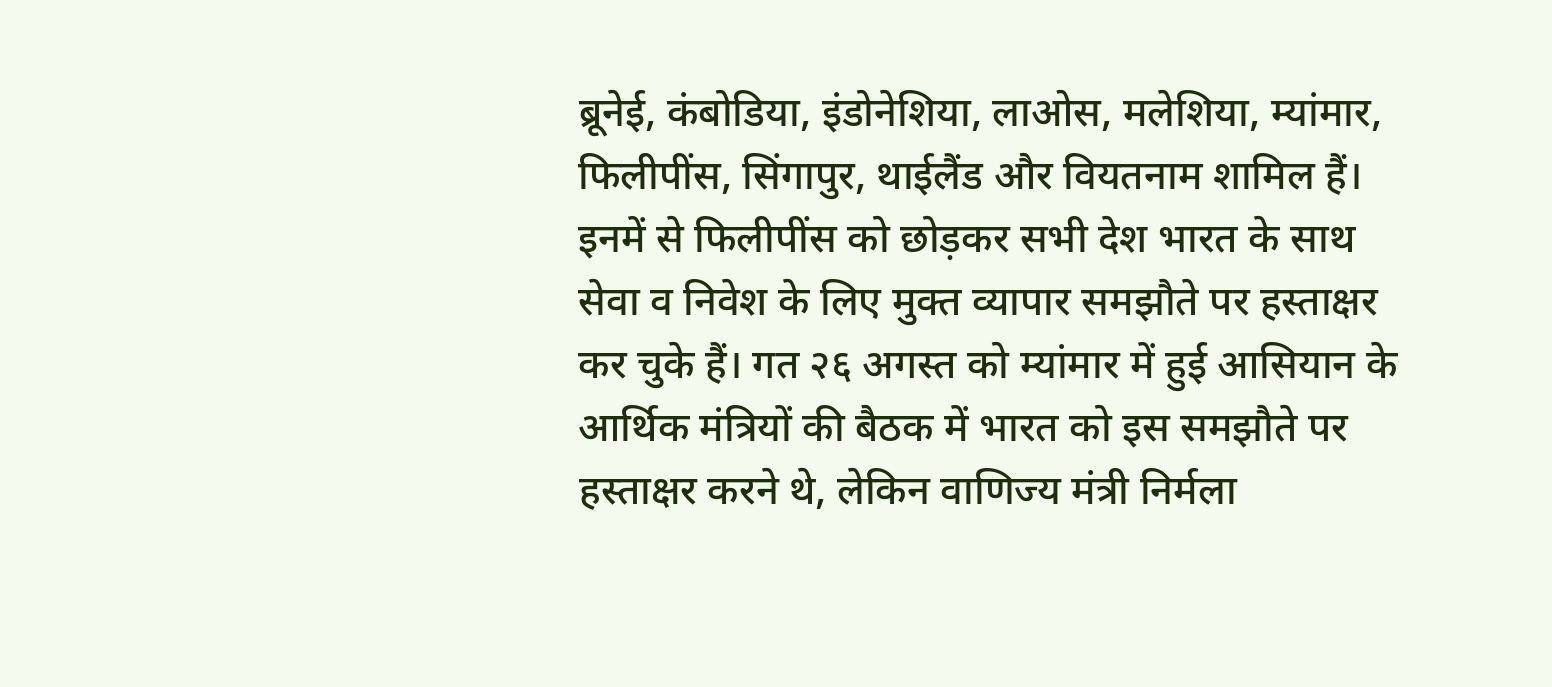ब्रूनेई, कंबोडिया, इंडोनेशिया, लाओस, मलेशिया, म्यांमार, फिलीपींस, सिंगापुर, थाईलैंड और वियतनाम शामिल हैं। इनमें से फिलीपींस को छोड़कर सभी देश भारत के साथ सेवा व निवेश के लिए मुक्त व्यापार समझौते पर हस्ताक्षर कर चुके हैं। गत २६ अगस्त को म्यांमार में हुई आसियान के आर्थिक मंत्रियों की बैठक में भारत को इस समझौते पर हस्ताक्षर करने थे, लेकिन वाणिज्य मंत्री निर्मला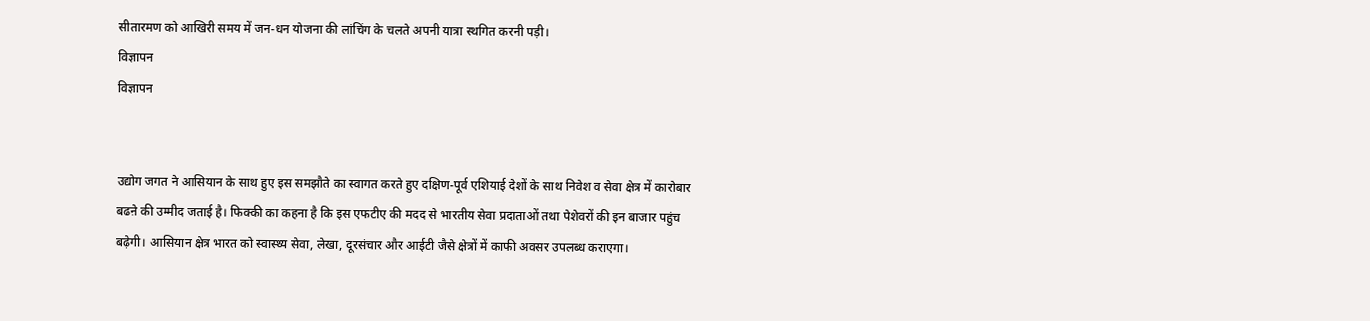सीतारमण को आखिरी समय में जन-धन योजना की लांचिंग के चलते अपनी यात्रा स्थगित करनी पड़ी।
विज्ञापन
विज्ञापन


उद्योग जगत ने आसियान के साथ हुए इस समझौते का स्वागत करते हुए दक्षिण-पूर्व एशियाई देशों के साथ निवेश व सेवा क्षेत्र में कारोबार बढऩे की उम्मीद जताई है। फिक्की का कहना है कि इस एफटीए की मदद से भारतीय सेवा प्रदाताओं तथा पेशेवरों की इन बाजार पहुंच बढ़ेगी। आसियान क्षेत्र भारत को स्वास्थ्य सेवा, लेखा, दूरसंचार और आईटी जैसे क्षेत्रों में काफी अवसर उपलब्ध कराएगा।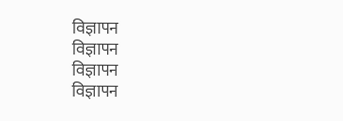विज्ञापन
विज्ञापन
विज्ञापन
विज्ञापन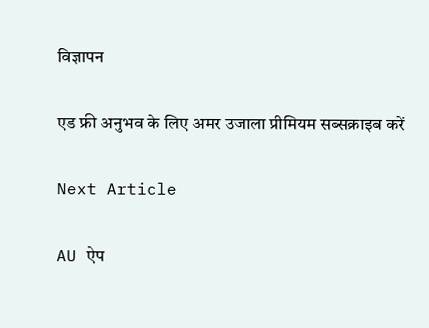विज्ञापन

एड फ्री अनुभव के लिए अमर उजाला प्रीमियम सब्सक्राइब करें

Next Article

AU ऐप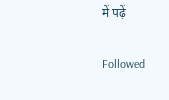में पढ़ें

Followed